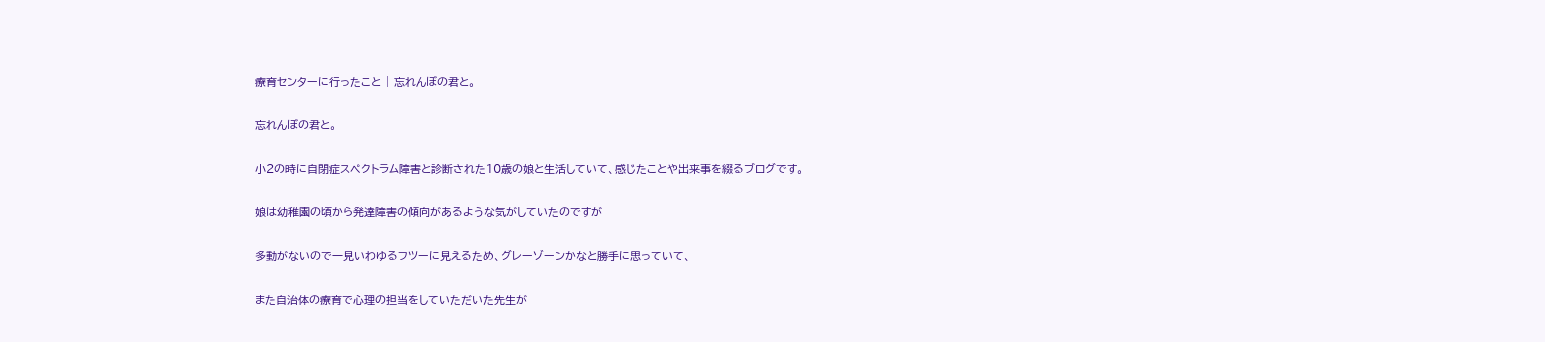療育センターに行ったこと | 忘れんぼの君と。

忘れんぼの君と。

小2の時に自閉症スペクトラム障害と診断された10歳の娘と生活していて、感じたことや出来事を綴るブログです。

娘は幼稚園の頃から発達障害の傾向があるような気がしていたのですが

多動がないので一見いわゆるフツーに見えるため、グレーゾーンかなと勝手に思っていて、

また自治体の療育で心理の担当をしていただいた先生が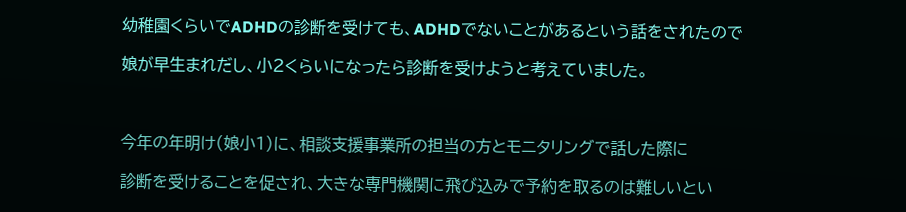幼稚園くらいでADHDの診断を受けても、ADHDでないことがあるという話をされたので

娘が早生まれだし、小2くらいになったら診断を受けようと考えていました。



今年の年明け(娘小1)に、相談支援事業所の担当の方とモニタリングで話した際に

診断を受けることを促され、大きな専門機関に飛び込みで予約を取るのは難しいとい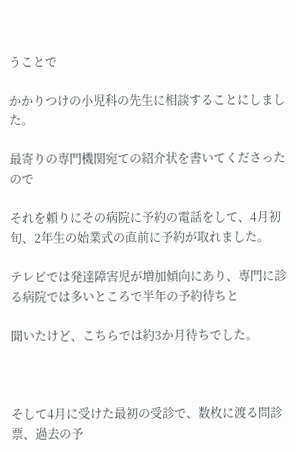うことで

かかりつけの小児科の先生に相談することにしました。

最寄りの専門機関宛ての紹介状を書いてくださったので

それを頼りにその病院に予約の電話をして、4月初旬、2年生の始業式の直前に予約が取れました。

テレビでは発達障害児が増加傾向にあり、専門に診る病院では多いところで半年の予約待ちと

聞いたけど、こちらでは約3か月待ちでした。



そして4月に受けた最初の受診で、数枚に渡る問診票、過去の予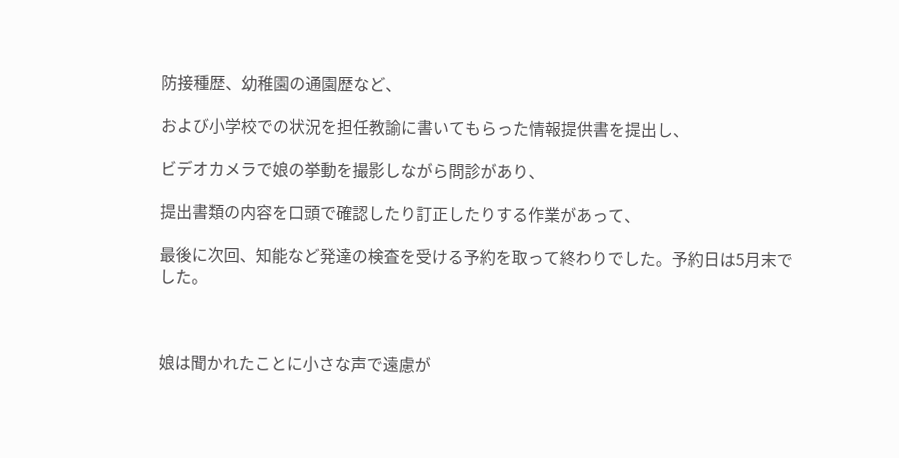防接種歴、幼稚園の通園歴など、

および小学校での状況を担任教諭に書いてもらった情報提供書を提出し、

ビデオカメラで娘の挙動を撮影しながら問診があり、

提出書類の内容を口頭で確認したり訂正したりする作業があって、

最後に次回、知能など発達の検査を受ける予約を取って終わりでした。予約日は5月末でした。



娘は聞かれたことに小さな声で遠慮が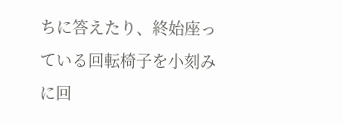ちに答えたり、終始座っている回転椅子を小刻みに回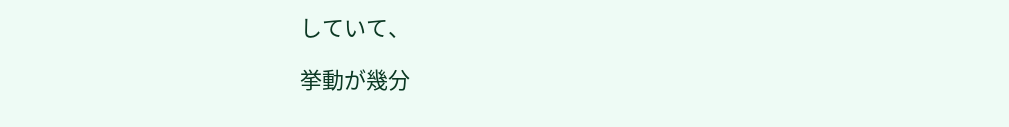していて、

挙動が幾分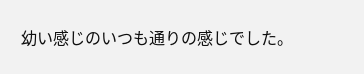幼い感じのいつも通りの感じでした。